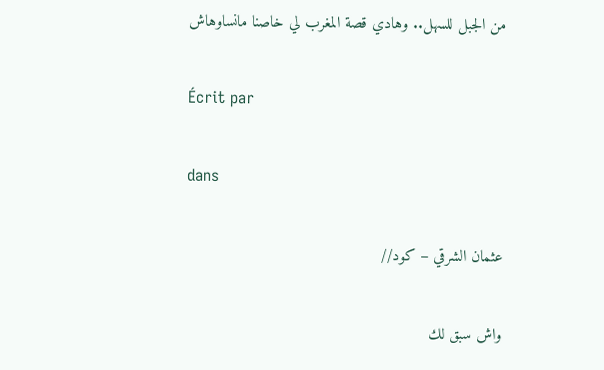من الجبل للسهل.. وهادي قصة المغرب لي خاصنا مانساوهاش

Écrit par

dans

عثمان الشرقي – كود//

واش سبق لك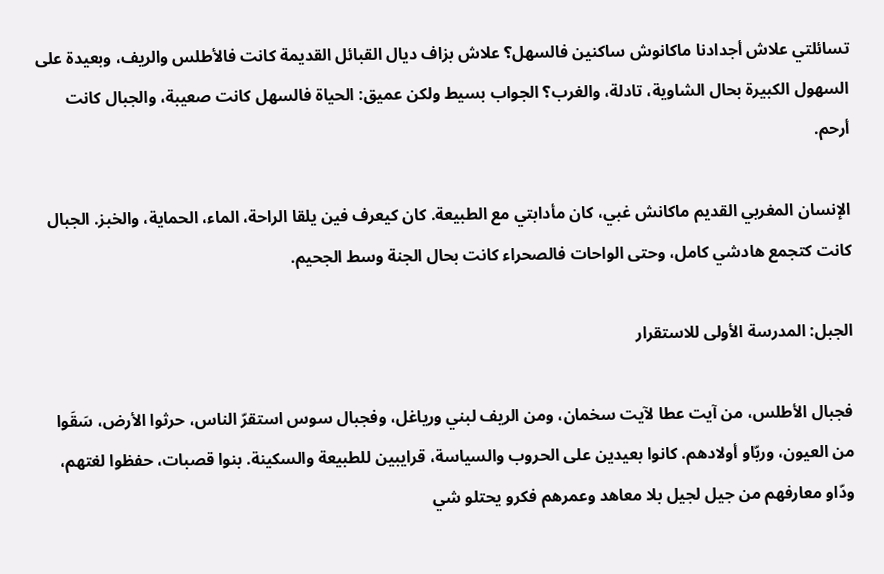تسائلتي علاش أجدادنا ماكانوش ساكنين فالسهل؟ علاش بزاف ديال القبائل القديمة كانت فالأطلس والريف، وبعيدة على السهول الكبيرة بحال الشاوية، تادلة، والغرب؟ الجواب بسيط ولكن عميق: الحياة فالسهل كانت صعيبة، والجبال كانت أرحم.

الإنسان المغربي القديم ماكانش غبي، كان مأدابتي مع الطبيعة. كان كيعرف فين يلقا الراحة، الماء، الحماية، والخبز. الجبال كانت كتجمع هادشي كامل، وحتى الواحات فالصحراء كانت بحال الجنة وسط الجحيم.

الجبل: المدرسة الأولى للاستقرار

فجبال الأطلس، من آيت عطا لآيت سخمان، ومن الريف لبني ورياغل، وفجبال سوس استقرّ الناس، حرثوا الأرض، سَقَوا من العيون، وربّاو أولادهم. كانوا بعيدين على الحروب والسياسة، قرايبين للطبيعة والسكينة. بنوا قصبات، حفظوا لغتهم، ودّاو معارفهم من جيل لجيل بلا معاهد وعمرهم فكرو يحتلو شي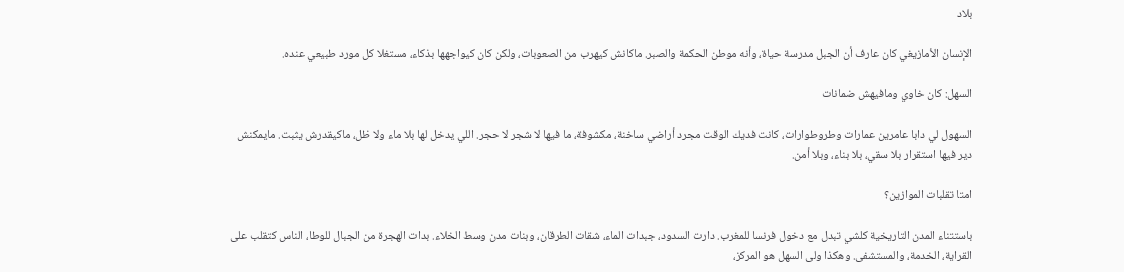بلاد

الإنسان الأمازيغي كان عارف أن الجبل مدرسة حياة، وأنه موطن الحكمة والصبر. ماكانش كيهرب من الصعوبات، ولكن كان كيواجهها بذكاء، مستغلا كل مورد طبيعي عنده.

السهل: كان خاوي ومافيهش ضمانات

السهول لي دابا عامرين عمارات وطروطوارات، كانت فديك الوقت مجرد أراضي ساخنة، مكشوفة، ما فيها لا شجر لا حجر. اللي يدخل لها بلا ماء ولا ظل، ماكيقدرش يثبت. مايمكنش دير فيها استقرار بلا سقي، بلا بناء، وبلا أمن.

امتا تقلبات الموازين؟

باستتناء المدن التاريخية كلشي تبدل مع دخول فرنسا للمغرب. دارت السدود، جبدات الماء، شقات الطرقان، وبنات مدن وسط الخلاء. بدات الهجرة من الجبال للوطا، الناس كتقلب على القراية، الخدمة، والمستشفى. وهكذا ولى السهل هو المركز،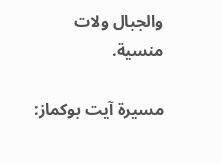والجبال ولات منسية.

مسيرة آيت بوكماز: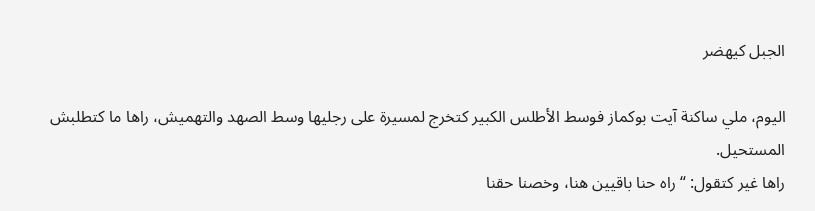الجبل كيهضر

اليوم، ملي ساكنة آيت بوكماز فوسط الأطلس الكبير كتخرج لمسيرة على رجليها وسط الصهد والتهميش، راها ما كتطلبش المستحيل.
راها غير كتقول: “راه حنا باقيين هنا، وخصنا حقنا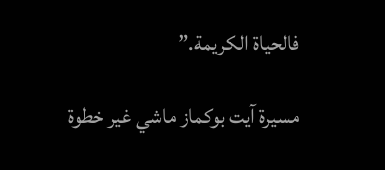فالحياة الكريمة.”

مسيرة آيت بوكماز ماشي غير خطوة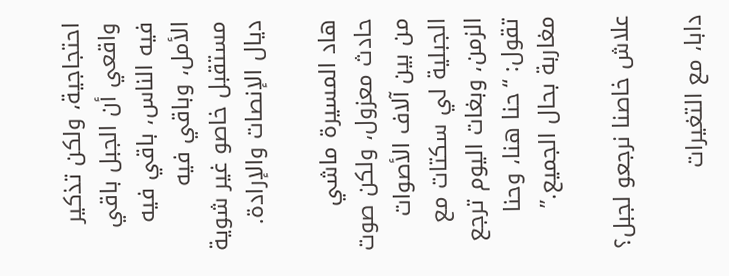احتجاجية، ولكن تذكير واقعي أن الجبل باقي فيه الناس، باقي فيه الأمل، وباقي فيه مستقبل خاصو غير شوية ديال الإنصات والإرادة.

هاد المسيرة ماشي حادث معزول، ولكن صوت من بين آلاف الأصوات الجبلية لي سكتات مع الزمن، وبغات اليوم ترجع تقول: “حنا هنا، وحنا مغاربة بحال الجميع.”

علاش خاصنا نرجعو لجبل؟

دابا، مع التغيرات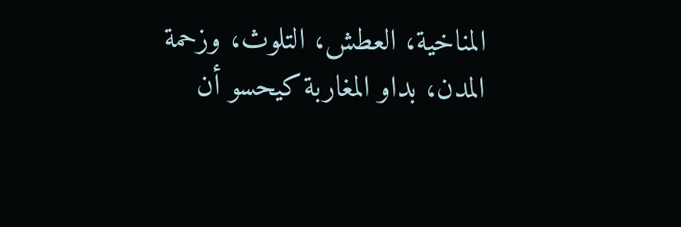المناخية، العطش، التلوث، وزحمة المدن، بداو المغاربة كيحسو أن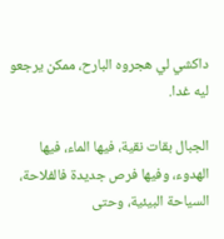داكشي لي هجروه البارح، ممكن يرجعو ليه غدا.

الجبال بقات نقية، فيها الماء، فيها الهدوء، وفيها فرص جديدة فالفلاحة، السياحة البيئية، وحتى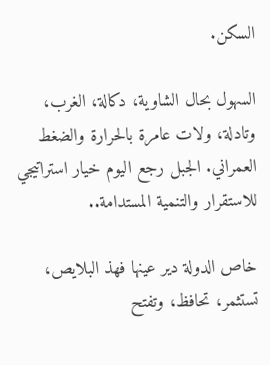السكن.

السهول بحال الشاوية، دكالة، الغرب، وتادلة، ولات عامرة بالحرارة والضغط العمراني. الجبل رجع اليوم خيار استراتيجي للاستقرار والتنمية المستدامة..

خاص الدولة دير عينها فهذ البلايص، تستثمر، تحافظ، وتفتح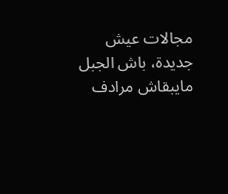مجالات عيش جديدة، باش الجبل مايبقاش مرادف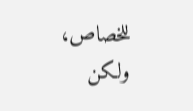للخصاص، ولكن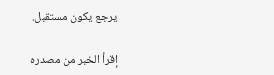يرجع يكون مستقبل.

إقرأ الخبر من مصدره